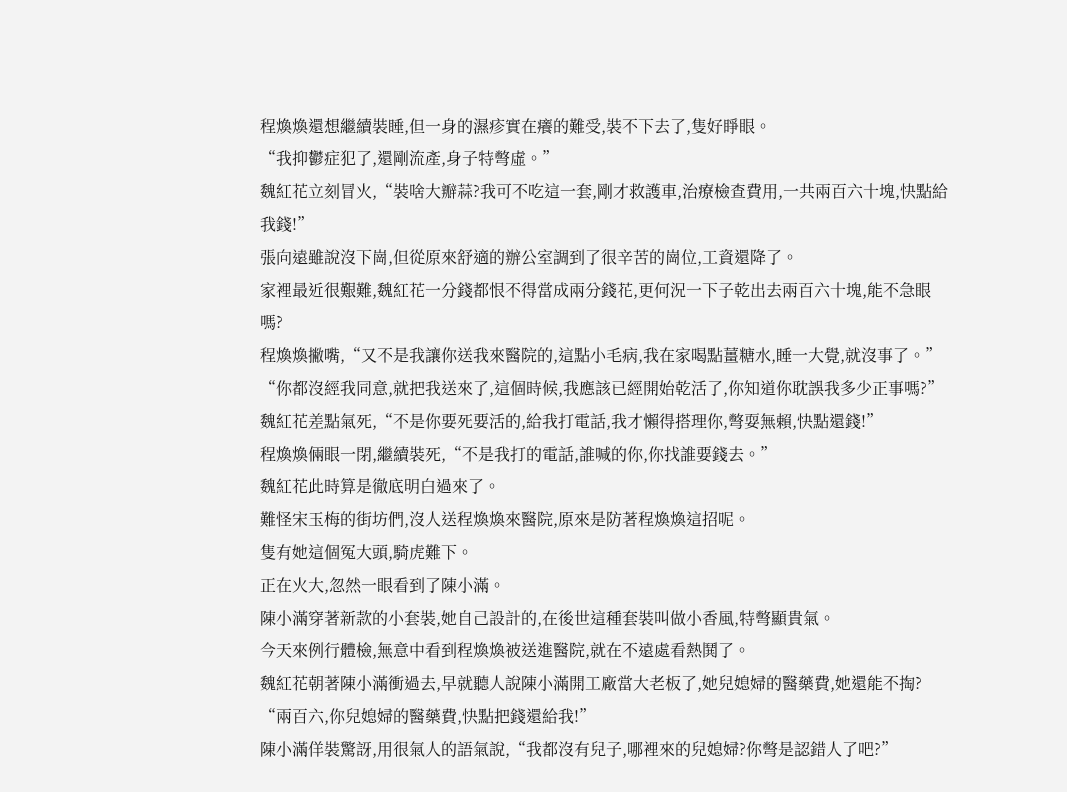程煥煥還想繼續裝睡,但一身的濕疹實在癢的難受,裝不下去了,隻好睜眼。
“我抑鬱症犯了,還剛流產,身子特彆虛。”
魏紅花立刻冒火,“裝啥大瓣蒜?我可不吃這一套,剛才救護車,治療檢查費用,一共兩百六十塊,快點給我錢!”
張向遠雖說沒下崗,但從原來舒適的辦公室調到了很辛苦的崗位,工資還降了。
家裡最近很艱難,魏紅花一分錢都恨不得當成兩分錢花,更何況一下子乾出去兩百六十塊,能不急眼嗎?
程煥煥撇嘴,“又不是我讓你送我來醫院的,這點小毛病,我在家喝點薑糖水,睡一大覺,就沒事了。”
“你都沒經我同意,就把我送來了,這個時候,我應該已經開始乾活了,你知道你耽誤我多少正事嗎?”
魏紅花差點氣死,“不是你要死要活的,給我打電話,我才懶得搭理你,彆耍無賴,快點還錢!”
程煥煥倆眼一閉,繼續裝死,“不是我打的電話,誰喊的你,你找誰要錢去。”
魏紅花此時算是徹底明白過來了。
難怪宋玉梅的街坊們,沒人送程煥煥來醫院,原來是防著程煥煥這招呢。
隻有她這個冤大頭,騎虎難下。
正在火大,忽然一眼看到了陳小滿。
陳小滿穿著新款的小套裝,她自己設計的,在後世這種套裝叫做小香風,特彆顯貴氣。
今天來例行體檢,無意中看到程煥煥被送進醫院,就在不遠處看熱鬨了。
魏紅花朝著陳小滿衝過去,早就聽人說陳小滿開工廠當大老板了,她兒媳婦的醫藥費,她還能不掏?
“兩百六,你兒媳婦的醫藥費,快點把錢還給我!”
陳小滿佯裝驚訝,用很氣人的語氣說,“我都沒有兒子,哪裡來的兒媳婦?你彆是認錯人了吧?”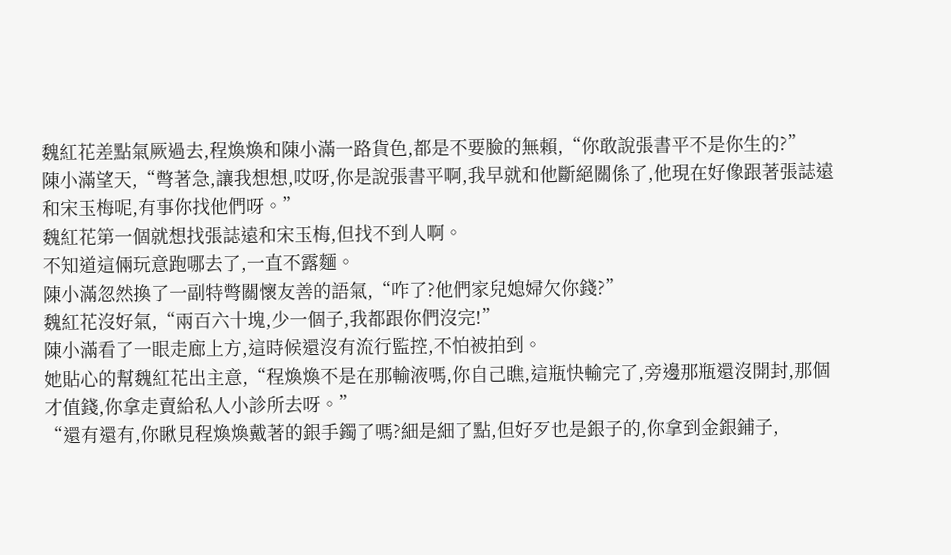魏紅花差點氣厥過去,程煥煥和陳小滿一路貨色,都是不要臉的無賴,“你敢說張書平不是你生的?”
陳小滿望天,“彆著急,讓我想想,哎呀,你是說張書平啊,我早就和他斷絕關係了,他現在好像跟著張誌遠和宋玉梅呢,有事你找他們呀。”
魏紅花第一個就想找張誌遠和宋玉梅,但找不到人啊。
不知道這倆玩意跑哪去了,一直不露麵。
陳小滿忽然換了一副特彆關懷友善的語氣,“咋了?他們家兒媳婦欠你錢?”
魏紅花沒好氣,“兩百六十塊,少一個子,我都跟你們沒完!”
陳小滿看了一眼走廊上方,這時候還沒有流行監控,不怕被拍到。
她貼心的幫魏紅花出主意,“程煥煥不是在那輸液嗎,你自己瞧,這瓶快輸完了,旁邊那瓶還沒開封,那個才值錢,你拿走賣給私人小診所去呀。”
“還有還有,你瞅見程煥煥戴著的銀手鐲了嗎?細是細了點,但好歹也是銀子的,你拿到金銀鋪子,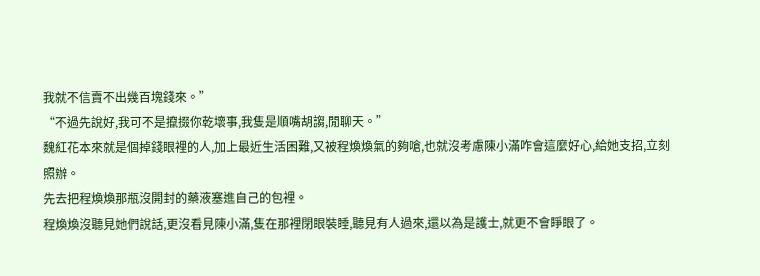我就不信賣不出幾百塊錢來。”
“不過先說好,我可不是攛掇你乾壞事,我隻是順嘴胡謅,閒聊天。”
魏紅花本來就是個掉錢眼裡的人,加上最近生活困難,又被程煥煥氣的夠嗆,也就沒考慮陳小滿咋會這麼好心,給她支招,立刻照辦。
先去把程煥煥那瓶沒開封的藥液塞進自己的包裡。
程煥煥沒聽見她們說話,更沒看見陳小滿,隻在那裡閉眼裝睡,聽見有人過來,還以為是護士,就更不會睜眼了。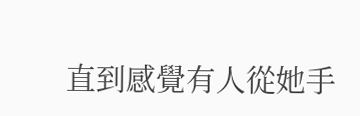直到感覺有人從她手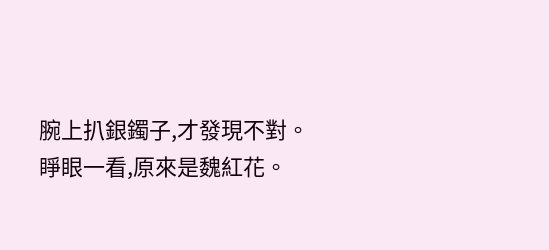腕上扒銀鐲子,才發現不對。
睜眼一看,原來是魏紅花。